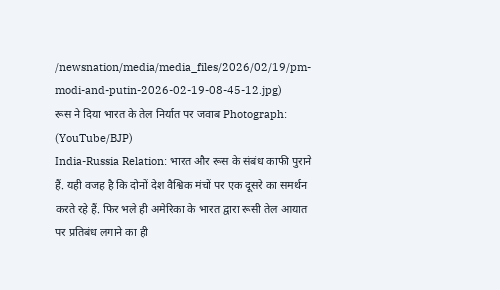/newsnation/media/media_files/2026/02/19/pm-modi-and-putin-2026-02-19-08-45-12.jpg)
रूस ने दिया भारत के तेल निर्यात पर जवाब Photograph: (YouTube/BJP)
India-Russia Relation: भारत और रूस के संबंध काफी पुराने हैं. यही वजह है कि दोनों देश वैश्विक मंचों पर एक दूसरे का समर्थन करते रहे हैं. फिर भले ही अमेरिका के भारत द्वारा रूसी तेल आयात पर प्रतिबंध लगाने का ही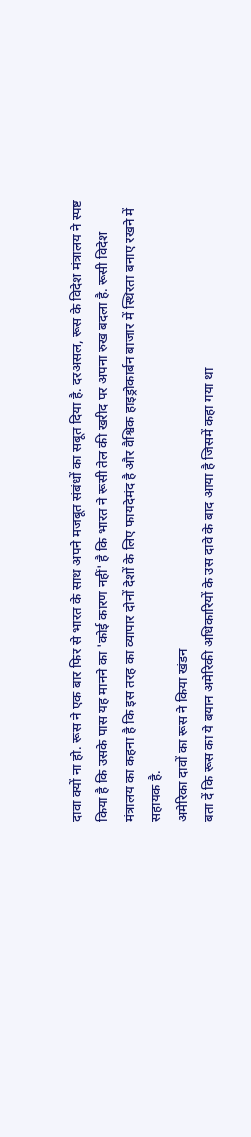दावा क्यों ना हो. रूस ने एक बार फिर से भारत के साथ अपने मजबूत संबंधों का सबूत दिया है. दरअसल, रूस के विदेश मंत्रालय ने स्पष्ट किया है कि उसके पास यह मानने का 'कोई कारण नहीं' है कि भारत ने रूसी तेल की खरीद पर अपना रुख बदला है. रूसी विदेश मंत्रालय का कहना है कि इस तरह का व्यापार दोनों देशों के लिए फायदेमंद है और वैश्विक हाइड्रोकार्बन बाजार में स्थिरता बनाए रखने में सहायक है.
अमेरिका दावों का रूस ने किया खंडन
बता दें कि रूस का ये बयान अमेरिकी अधिकारियों के उस दावे के बाद आया है जिसमें कहा गया था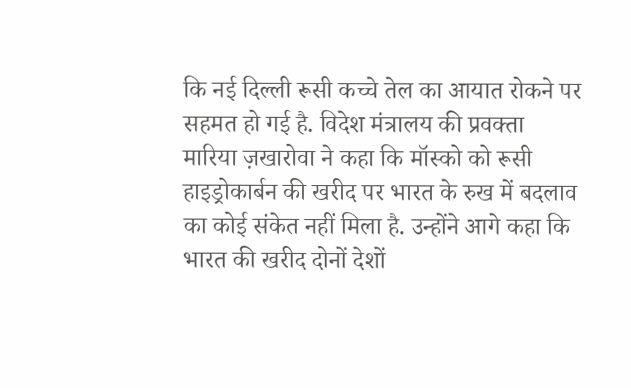कि नई दिल्ली रूसी कच्चे तेल का आयात रोकने पर सहमत हो गई है. विदेश मंत्रालय की प्रवक्ता मारिया ज़खारोवा ने कहा कि मॉस्को को रूसी हाइड्रोकार्बन की खरीद पर भारत के रुख में बदलाव का कोई संकेत नहीं मिला है. उन्होंने आगे कहा कि भारत की खरीद दोनों देशों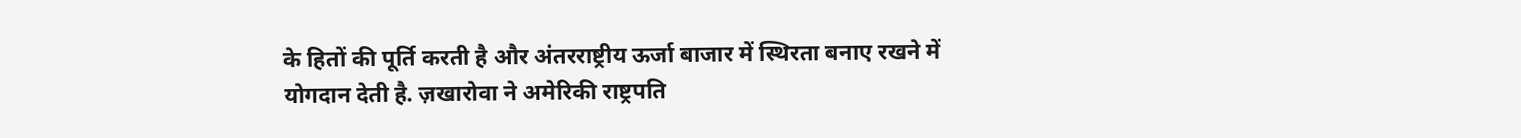के हितों की पूर्ति करती है और अंतरराष्ट्रीय ऊर्जा बाजार में स्थिरता बनाए रखने में योगदान देती है. ज़खारोवा ने अमेरिकी राष्ट्रपति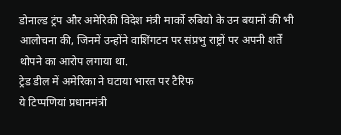डोनाल्ड ट्रंप और अमेरिकी विदेश मंत्री मार्को रुबियो के उन बयानों की भी आलोचना की, जिनमें उन्होंने वाशिंगटन पर संप्रभु राष्ट्रों पर अपनी शर्तें थोपने का आरोप लगाया था.
ट्रेड डील में अमेरिका ने घटाया भारत पर टैरिफ
ये टिप्पणियां प्रधानमंत्री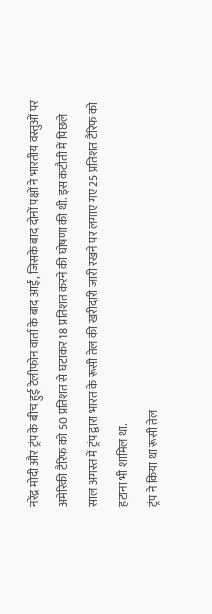नरेंद्र मोदी और ट्रंप के बीच हुई टेलीफोन वार्ता के बाद आईं, जिसके बाद दोनों पक्षों ने भारतीय वस्तुओं पर अमेरिकी टैरिफ को 50 प्रतिशत से घटाकर 18 प्रतिशत करने की घोषणा की थी. इस कटौती में पिछले साल अगस्त में ट्रंप द्वारा भारत के रूसी तेल की खरीदारी जारी रखने पर लगाए गए 25 प्रतिशत टैरिफ को हटाना भी शामिल था.
ट्रंप ने किया था रूसी तेल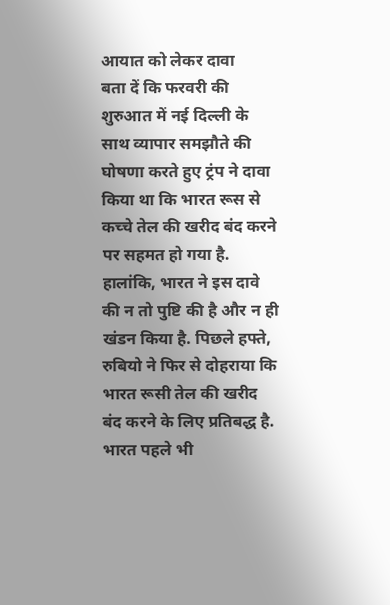आयात को लेकर दावा
बता दें कि फरवरी की शुरुआत में नई दिल्ली के साथ व्यापार समझौते की घोषणा करते हुए ट्रंप ने दावा किया था कि भारत रूस से कच्चे तेल की खरीद बंद करने पर सहमत हो गया है. हालांकि, भारत ने इस दावे की न तो पुष्टि की है और न ही खंडन किया है. पिछले हफ्ते, रुबियो ने फिर से दोहराया कि भारत रूसी तेल की खरीद बंद करने के लिए प्रतिबद्ध है. भारत पहले भी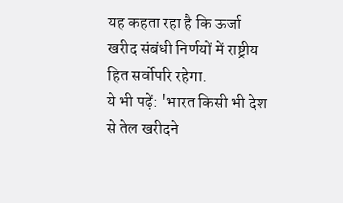यह कहता रहा है कि ऊर्जा खरीद संबंधी निर्णयों में राष्ट्रीय हित सर्वोपरि रहेगा.
ये भी पढ़ें: 'भारत किसी भी देश से तेल खरीदने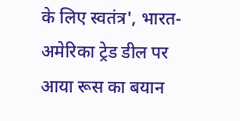के लिए स्वतंत्र', भारत-अमेरिका ट्रेड डील पर आया रूस का बयान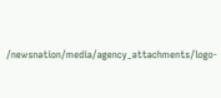/newsnation/media/agency_attachments/logo-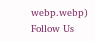webp.webp)
Follow Us